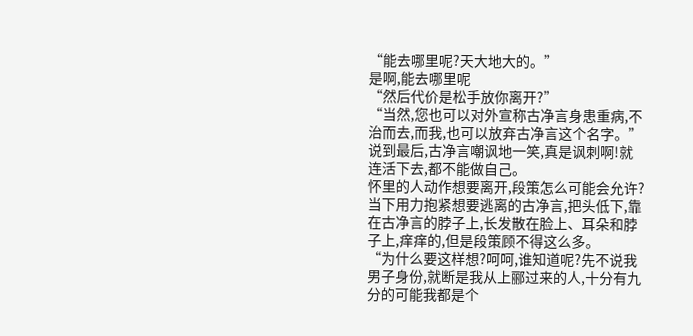“能去哪里呢?天大地大的。”
是啊,能去哪里呢
“然后代价是松手放你离开?”
“当然,您也可以对外宣称古净言身患重病,不治而去,而我,也可以放弃古净言这个名字。”
说到最后,古净言嘲讽地一笑,真是讽刺啊!就连活下去,都不能做自己。
怀里的人动作想要离开,段策怎么可能会允许?当下用力抱紧想要逃离的古净言,把头低下,靠在古净言的脖子上,长发散在脸上、耳朵和脖子上,痒痒的,但是段策顾不得这么多。
“为什么要这样想?呵呵,谁知道呢?先不说我男子身份,就断是我从上郦过来的人,十分有九分的可能我都是个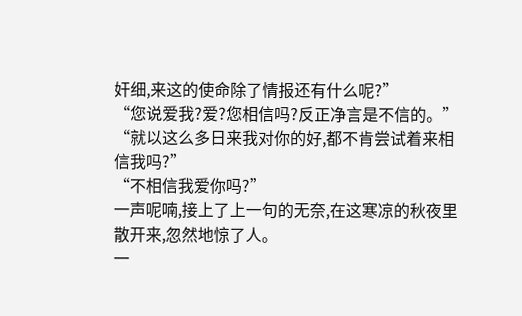奸细,来这的使命除了情报还有什么呢?”
“您说爱我?爱?您相信吗?反正净言是不信的。”
“就以这么多日来我对你的好,都不肯尝试着来相信我吗?”
“不相信我爱你吗?”
一声呢喃,接上了上一句的无奈,在这寒凉的秋夜里散开来,忽然地惊了人。
一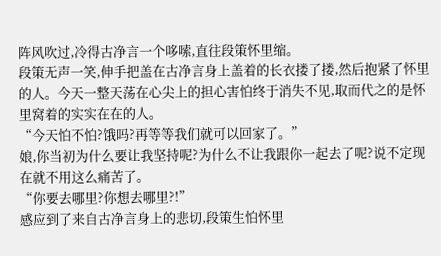阵风吹过,冷得古净言一个哆嗦,直往段策怀里缩。
段策无声一笑,伸手把盖在古净言身上盖着的长衣搂了搂,然后抱紧了怀里的人。今天一整天荡在心尖上的担心害怕终于消失不见,取而代之的是怀里窝着的实实在在的人。
“今天怕不怕?饿吗?再等等我们就可以回家了。”
娘,你当初为什么要让我坚持呢?为什么不让我跟你一起去了呢?说不定现在就不用这么痛苦了。
“你要去哪里?你想去哪里?!”
感应到了来自古净言身上的悲切,段策生怕怀里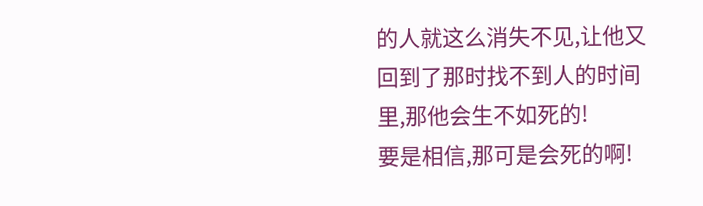的人就这么消失不见,让他又回到了那时找不到人的时间里,那他会生不如死的!
要是相信,那可是会死的啊!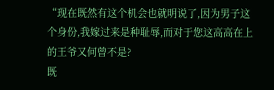“现在既然有这个机会也就明说了,因为男子这个身份,我嫁过来是种耻辱,而对于您这高高在上的王爷又何曾不是?
既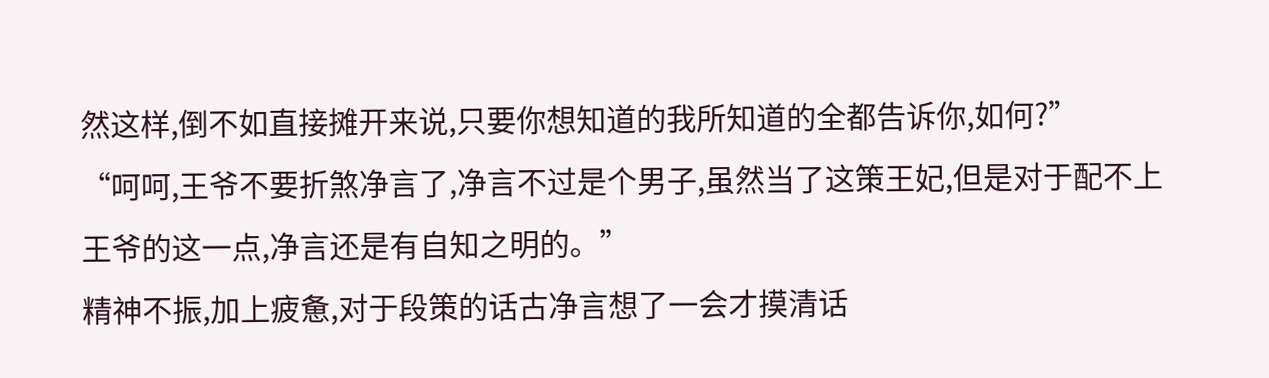然这样,倒不如直接摊开来说,只要你想知道的我所知道的全都告诉你,如何?”
“呵呵,王爷不要折煞净言了,净言不过是个男子,虽然当了这策王妃,但是对于配不上王爷的这一点,净言还是有自知之明的。”
精神不振,加上疲惫,对于段策的话古净言想了一会才摸清话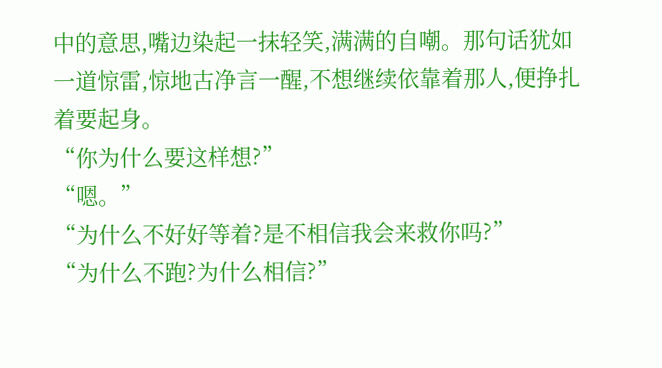中的意思,嘴边染起一抹轻笑,满满的自嘲。那句话犹如一道惊雷,惊地古净言一醒,不想继续依靠着那人,便挣扎着要起身。
“你为什么要这样想?”
“嗯。”
“为什么不好好等着?是不相信我会来救你吗?”
“为什么不跑?为什么相信?”